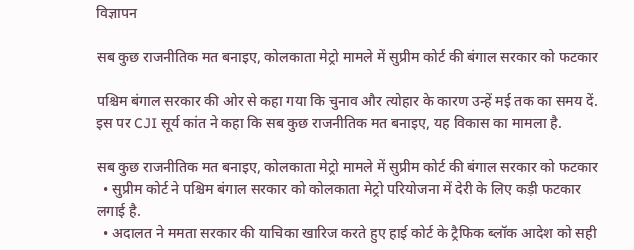विज्ञापन

सब कुछ राजनीतिक मत बनाइए, कोलकाता मेट्रो मामले में सुप्रीम कोर्ट की बंगाल सरकार को फटकार

पश्चिम बंगाल सरकार की ओर से कहा गया कि चुनाव और त्योहार के कारण उन्हें मई तक का समय दें. इस पर CJI सूर्य कांत ने कहा कि सब कुछ राजनीतिक मत बनाइए, यह विकास का मामला है.

सब कुछ राजनीतिक मत बनाइए, कोलकाता मेट्रो मामले में सुप्रीम कोर्ट की बंगाल सरकार को फटकार
  • सुप्रीम कोर्ट ने पश्चिम बंगाल सरकार को कोलकाता मेट्रो परियोजना में देरी के लिए कड़ी फटकार लगाई है.
  • अदालत ने ममता सरकार की याचिका खारिज करते हुए हाई कोर्ट के ट्रैफिक ब्लॉक आदेश को सही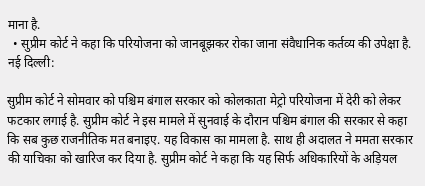माना है.
  • सुप्रीम कोर्ट ने कहा कि परियोजना को जानबूझकर रोका जाना संवैधानिक कर्तव्य की उपेक्षा है.
नई दिल्‍ली:

सुप्रीम कोर्ट ने सोमवार को पश्चिम बंगाल सरकार को कोलकाता मेट्रो परियोजना में देरी को लेकर फटकार लगाई है. सुप्रीम कोर्ट ने इस मामले में सुनवाई के दौरान पश्चिम बंगाल की सरकार से कहा कि सब कुछ राजनीतिक मत बनाइए. यह विकास का मामला है. साथ ही अदालत ने ममता सरकार की याचिका को खारिज कर दिया है. सुप्रीम कोर्ट ने कहा कि यह सिर्फ अधिकारियों के अड़ियल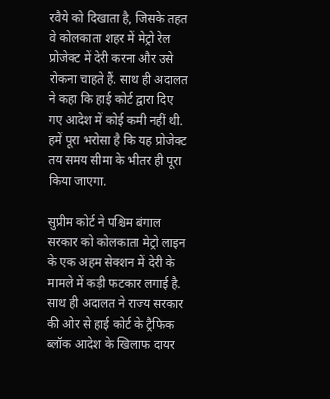रवैये को दिखाता है, जिसके तहत वे कोलकाता शहर में मेट्रो रेल प्रोजेक्ट में देरी करना और उसे रोकना चाहते हैं. साथ ही अदालत ने कहा कि हाई कोर्ट द्वारा दिए गए आदेश में कोई कमी नहीं थी. हमें पूरा भरोसा है कि यह प्रोजेक्ट तय समय सीमा के भीतर ही पूरा किया जाएगा.

सुप्रीम कोर्ट ने पश्चिम बंगाल सरकार को कोलकाता मेट्रो लाइन के एक अहम सेक्शन में देरी के मामले में कड़ी फटकार लगाई है. साथ ही अदालत ने राज्य सरकार की ओर से हाई कोर्ट के ट्रैफिक ब्लॉक आदेश के खिलाफ दायर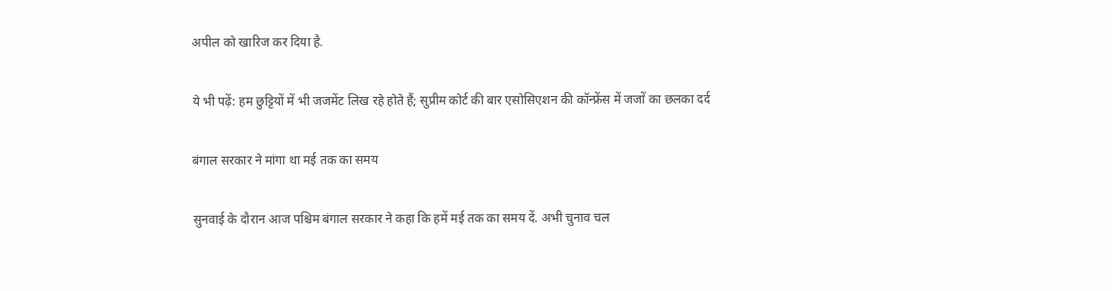अपील को खारिज कर दिया है.

ये भी पढ़ें: हम छुट्टियों में भी जजमेंट लिख रहे होते हैं; सुप्रीम कोर्ट की बार एसोसिएशन की कॉन्फ्रेंस में जजों का छलका दर्द

बंगाल सरकार ने मांगा था मई तक का समय

सुनवाई के दौरान आज पश्चिम बंगाल सरकार ने कहा कि हमें मई तक का समय दें. अभी चुनाव चल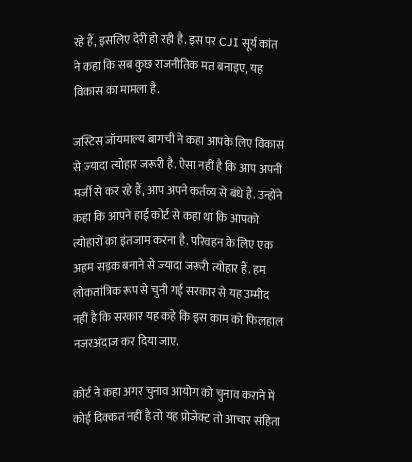रहे हैं, इसलिए देरी हो रही है. इस पर CJI सूर्य कांत ने कहा कि सब कुछ राजनीतिक मत बनाइए, यह विकास का मामला है.

जस्टिस जॉयमाल्य बागची ने कहा आपके लिए विकास से ज्‍यादा त्योहार जरूरी है. ऐसा नहीं है कि आप अपनी मर्जी से कर रहे हैं, आप अपने कर्तव्य से बंधे हैं. उन्होंने कहा कि आपने हाई कोर्ट से कहा था कि आपको त्योहारों का इंतजाम करना है. परिवहन के लिए एक अहम सड़क बनाने से ज्‍यादा जरूरी त्योहार हैं. हम लोकतांत्रिक रूप से चुनी गई सरकार से यह उम्मीद नहीं है कि सरकार यह कहे कि इस काम को फिलहाल नजरअंदाज कर दिया जाए.

कोर्ट ने कहा अगर चुनाव आयोग को चुनाव कराने में कोई दिक्कत नहीं है तो यह प्रोजेक्ट तो आचार संहिता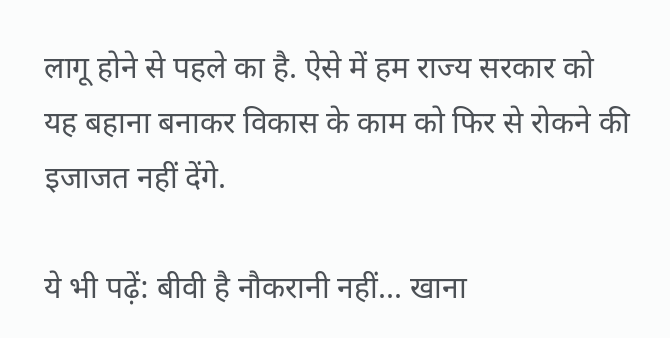लागू होने से पहले का है. ऐसे में हम राज्य सरकार को यह बहाना बनाकर विकास के काम को फिर से रोकने की इजाजत नहीं देंगे.

ये भी पढ़ें: बीवी है नौकरानी नहीं... खाना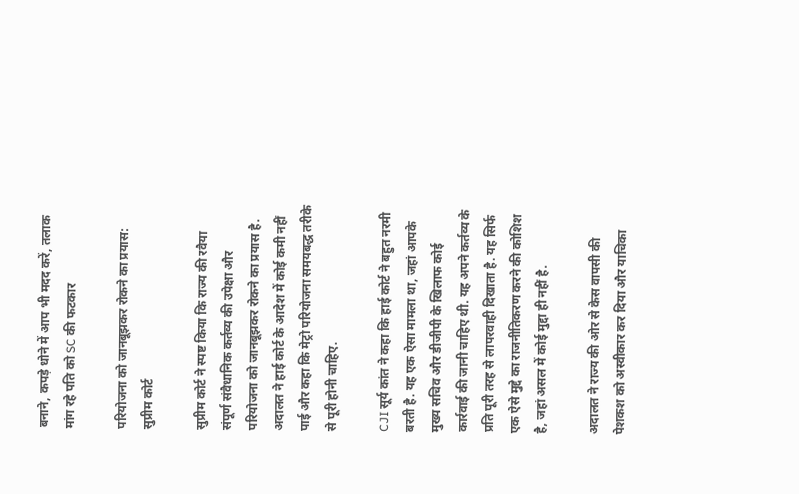बनाने, कपड़े धोने में आप भी मदद करें, तलाक मांग रहे पति को SC की फटकार

परियोजना को जानबूझकर रोकने का प्रयास: सुप्रीम कोर्ट

सुप्रीम कोर्ट ने स्पष्ट किया कि राज्य की रवैया संपूर्ण संवैधानिक कर्तव्य की उपेक्षा और परियोजना को जानबूझकर रोकने का प्रयास है. अदालत ने हाई कोर्ट के आदेश में कोई कमी नहीं पाई और कहा कि मेट्रो परियोजना समयबद्ध तरीके से पूरी होनी चाहिए.

CJI सूर्य कांत ने कहा कि हाई कोर्ट ने बहुत नरमी बरती है. यह एक ऐसा मामला था, जहां आपके मुख्य सचिव और डीजीपी के खिलाफ कोई कार्रवाई की जानी चाहिए थी. यह अपने कर्तव्य के प्रति पूरी तरह से लापरवाही दिखाता है. यह सिर्फ एक ऐसे मुद्दे का राजनीतिकरण करने की कोशिश है, जहां असल में कोई मुद्दा ही नहीं है.

अदालत ने राज्य की ओर से केस वापसी की पेशकश को अस्वीकार कर दिया और याचिका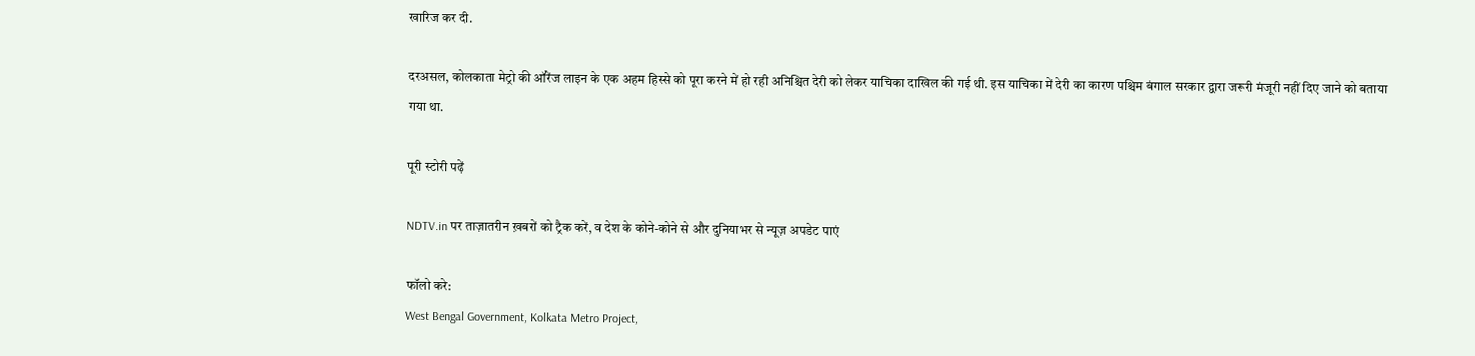खारिज कर दी.

दरअसल, कोलकाता मेट्रो की ऑरेंज लाइन के एक अहम हिस्से को पूरा करने में हो रही अनिश्चित देरी को लेकर याचिका दाखिल की गई थी. इस याचिका में देरी का कारण पश्चिम बंगाल सरकार द्वारा जरूरी मंजूरी नहीं दिए जाने को बताया गया था.

पूरी स्टोरी पढ़ें

NDTV.in पर ताज़ातरीन ख़बरों को ट्रैक करें, व देश के कोने-कोने से और दुनियाभर से न्यूज़ अपडेट पाएं

फॉलो करे:
West Bengal Government, Kolkata Metro Project,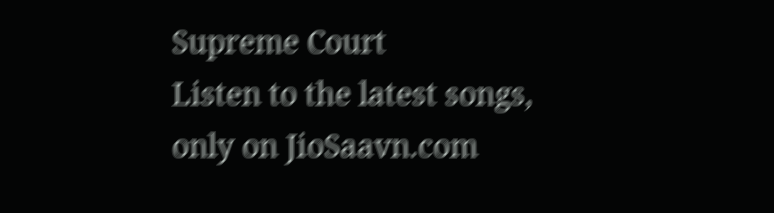Supreme Court
Listen to the latest songs, only on JioSaavn.com